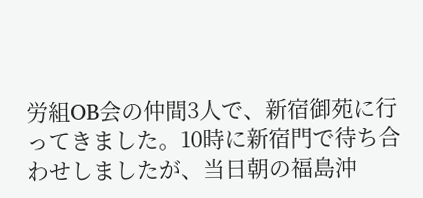労組OB会の仲間3人で、新宿御苑に行ってきました。10時に新宿門で待ち合わせしましたが、当日朝の福島沖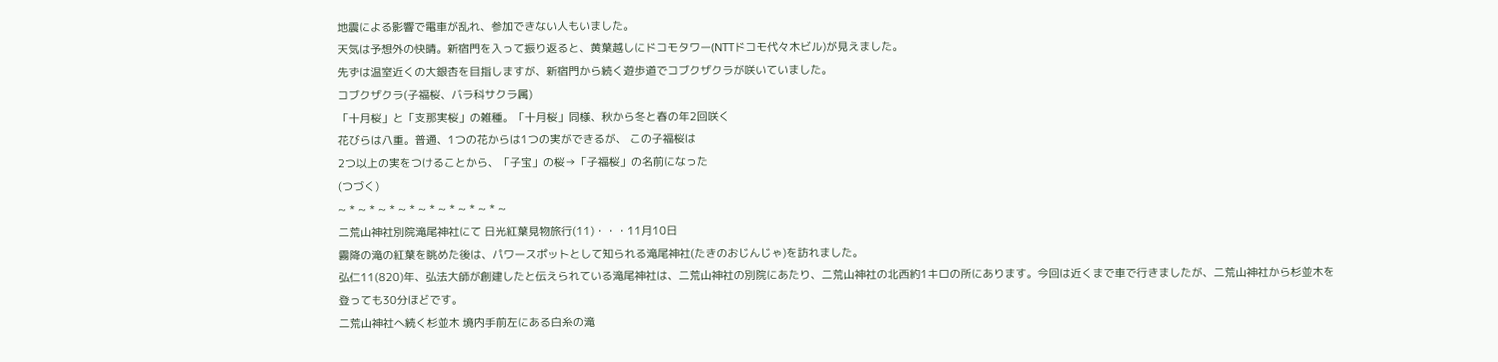地震による影響で電車が乱れ、参加できない人もいました。
天気は予想外の快晴。新宿門を入って振り返ると、黄葉越しにドコモタワー(NTTドコモ代々木ビル)が見えました。
先ずは温室近くの大銀杏を目指しますが、新宿門から続く遊歩道でコブクザクラが咲いていました。
コブクザクラ(子福桜、バラ科サクラ属)
「十月桜」と「支那実桜」の雑種。「十月桜」同様、秋から冬と春の年2回咲く
花びらは八重。普通、1つの花からは1つの実ができるが、 この子福桜は
2つ以上の実をつけることから、「子宝」の桜→「子福桜」の名前になった
(つづく)
~ * ~ * ~ * ~ * ~ * ~ * ~ * ~ * ~
二荒山神社別院滝尾神社にて 日光紅葉見物旅行(11)・・・11月10日
霧降の滝の紅葉を眺めた後は、パワースポットとして知られる滝尾神社(たきのおじんじゃ)を訪れました。
弘仁11(820)年、弘法大師が創建したと伝えられている滝尾神社は、二荒山神社の別院にあたり、二荒山神社の北西約1キロの所にあります。今回は近くまで車で行きましたが、二荒山神社から杉並木を登っても30分ほどです。
二荒山神社へ続く杉並木 境内手前左にある白糸の滝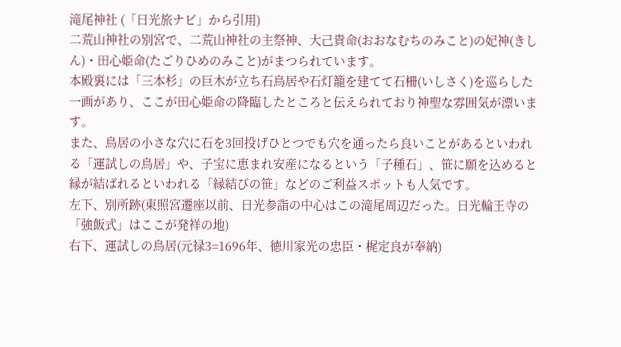滝尾神社 (「日光旅ナビ」から引用)
二荒山神社の別宮で、二荒山神社の主祭神、大己貴命(おおなむちのみこと)の妃神(きしん)・田心姫命(たごりひめのみこと)がまつられています。
本殿裏には「三本杉」の巨木が立ち石鳥居や石灯籠を建てて石柵(いしさく)を巡らした一画があり、ここが田心姫命の降臨したところと伝えられており神聖な雰囲気が漂います。
また、鳥居の小さな穴に石を3回投げひとつでも穴を通ったら良いことがあるといわれる「運試しの鳥居」や、子宝に恵まれ安産になるという「子種石」、笹に願を込めると縁が結ばれるといわれる「縁結びの笹」などのご利益スポットも人気です。
左下、別所跡(東照宮遷座以前、日光参詣の中心はこの滝尾周辺だった。日光輪王寺の「強飯式」はここが発祥の地)
右下、運試しの鳥居(元禄3=1696年、徳川家光の忠臣・梶定良が奉納)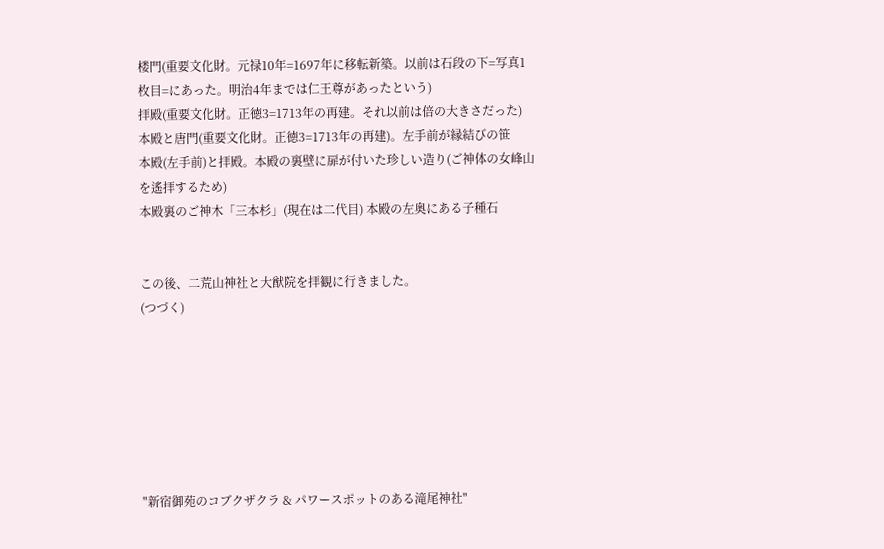楼門(重要文化財。元禄10年=1697年に移転新築。以前は石段の下=写真1枚目=にあった。明治4年までは仁王尊があったという)
拝殿(重要文化財。正徳3=1713年の再建。それ以前は倍の大きさだった)
本殿と唐門(重要文化財。正徳3=1713年の再建)。左手前が縁結びの笹
本殿(左手前)と拝殿。本殿の裏壁に扉が付いた珍しい造り(ご神体の女峰山を遙拝するため)
本殿裏のご神木「三本杉」(現在は二代目) 本殿の左奥にある子種石


この後、二荒山神社と大猷院を拝観に行きました。
(つづく)







"新宿御苑のコブクザクラ & パワースポットのある滝尾神社"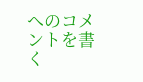へのコメントを書く